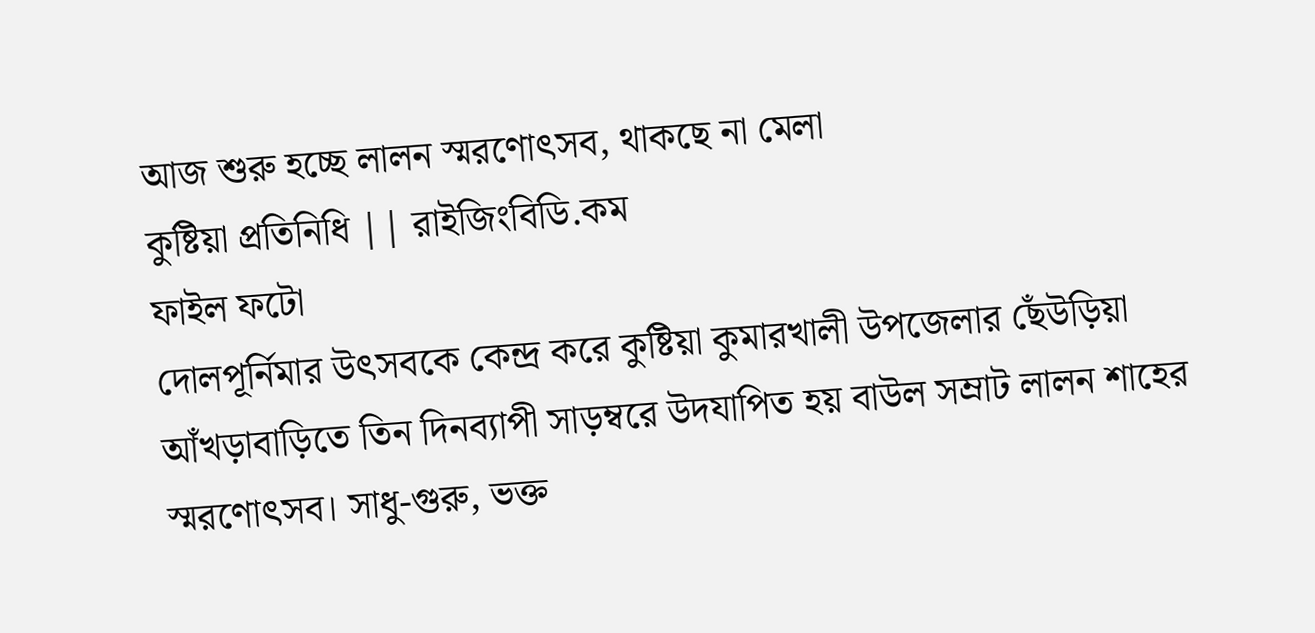আজ শুরু হচ্ছে লালন স্মরণোৎসব, থাকছে না মেলা
কুষ্টিয়া প্রতিনিধি || রাইজিংবিডি.কম
ফাইল ফটো
দোলপূর্নিমার উৎসবকে কেন্দ্র করে কুষ্টিয়া কুমারখালী উপজেলার ছেঁউড়িয়া আঁখড়াবাড়িতে তিন দিনব্যাপী সাড়ম্বরে উদযাপিত হয় বাউল সম্রাট লালন শাহের স্মরণোৎসব। সাধু-গুরু, ভক্ত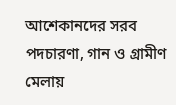আশেকানদের সরব পদচারণা, গান ও গ্রামীণ মেলায়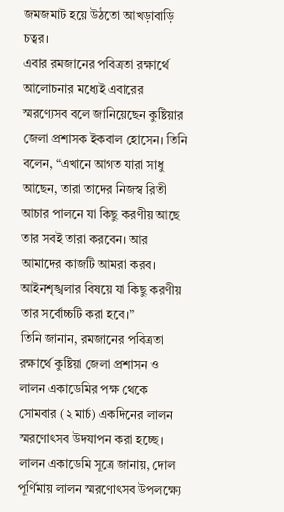জমজমাট হয়ে উঠতো আখড়াবাড়ি চত্বর।
এবার রমজানের পবিত্রতা রক্ষার্থে আলোচনার মধ্যেই এবারের স্মরণ্যেসব বলে জানিয়েছেন কুষ্টিয়ার জেলা প্রশাসক ইকবাল হোসেন। তিনি বলেন, “এখানে আগত যারা সাধু আছেন, তারা তাদের নিজস্ব রিতী আচার পালনে যা কিছু করণীয় আছে তার সবই তারা করবেন। আর আমাদের কাজটি আমরা করব। আইনশৃঙ্খলার বিষয়ে যা কিছু করণীয় তার সর্বোচ্চটি করা হবে।”
তিনি জানান, রমজানের পবিত্রতা রক্ষার্থে কুষ্টিয়া জেলা প্রশাসন ও লালন একাডেমির পক্ষ থেকে সোমবার (২ মার্চ) একদিনের লালন স্মরণোৎসব উদযাপন করা হচ্ছে।
লালন একাডেমি সূত্রে জানায়, দোল পূর্ণিমায় লালন স্মরণোৎসব উপলক্ষ্যে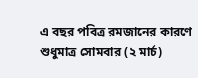এ বছর পবিত্র রমজানের কারণে শুধুমাত্র সোমবার (২ মার্চ)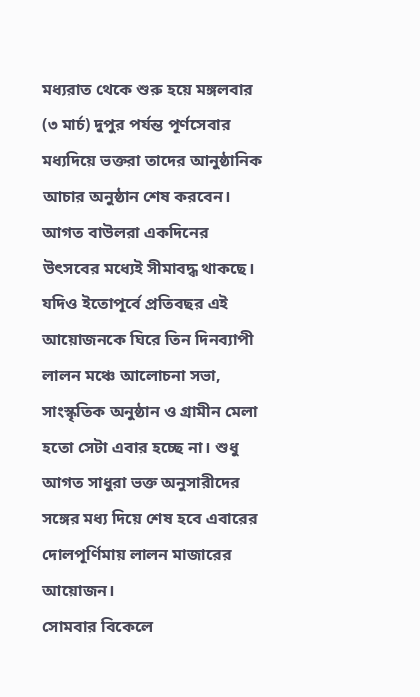মধ্যরাত থেকে শুরু হয়ে মঙ্গলবার (৩ মার্চ) দুপুর পর্যন্ত পূর্ণসেবার মধ্যদিয়ে ভক্তরা তাদের আনুষ্ঠানিক আচার অনুষ্ঠান শেষ করবেন। আগত বাউলরা একদিনের উৎসবের মধ্যেই সীমাবদ্ধ থাকছে।
যদিও ইতোপূর্বে প্রতিবছর এই আয়োজনকে ঘিরে তিন দিনব্যাপী লালন মঞ্চে আলোচনা সভা, সাংস্কৃতিক অনুষ্ঠান ও গ্রামীন মেলা হতো সেটা এবার হচ্ছে না। শুধু আগত সাধুরা ভক্ত অনুসারীদের সঙ্গের মধ্য দিয়ে শেষ হবে এবারের দোলপূর্ণিমায় লালন মাজারের আয়োজন।
সোমবার বিকেলে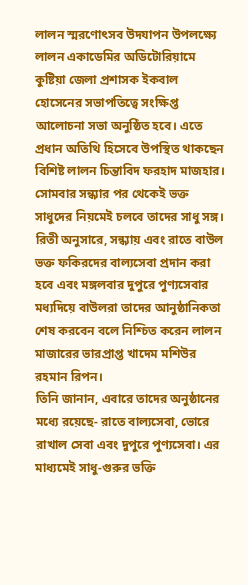লালন স্মরণোৎসব উদযাপন উপলক্ষ্যে লালন একাডেমির অডিটোরিয়ামে কুষ্টিয়া জেলা প্রশাসক ইকবাল হোসেনের সভাপতিত্বে সংক্ষিপ্ত আলোচনা সভা অনুষ্ঠিত হবে। এতে প্রধান অতিথি হিসেবে উপস্থিত থাকছেন বিশিষ্ট লালন চিন্তাবিদ ফরহাদ মাজহার।
সোমবার সন্ধ্যার পর থেকেই ভক্ত সাধুদের নিয়মেই চলবে তাদের সাধু সঙ্গ। রিতী অনুসারে, সন্ধ্যায় এবং রাতে বাউল ভক্ত ফকিরদের বাল্যসেবা প্রদান করা হবে এবং মঙ্গলবার দুপুরে পুণ্যসেবার মধ্যদিয়ে বাউলরা তাদের আনুষ্ঠানিকতা শেষ করবেন বলে নিশ্চিত করেন লালন মাজারের ভারপ্রাপ্ত খাদেম মশিউর রহমান রিপন।
তিনি জানান, এবারে তাদের অনুষ্ঠানের মধ্যে রয়েছে- রাতে বাল্যসেবা, ভোরে রাখাল সেবা এবং দুপুরে পুণ্যসেবা। এর মাধ্যমেই সাধু-গুরুর ভক্তি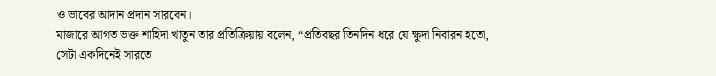ও ভাবের আদান প্রদান সারবেন।
মাজারে আগত ভক্ত শাহিদা খাতুন তার প্রতিক্রিয়ায় বলেন, “প্রতিবছর তিনদিন ধরে যে ক্ষুদা নিবারন হতো, সেটা একদিনেই সারতে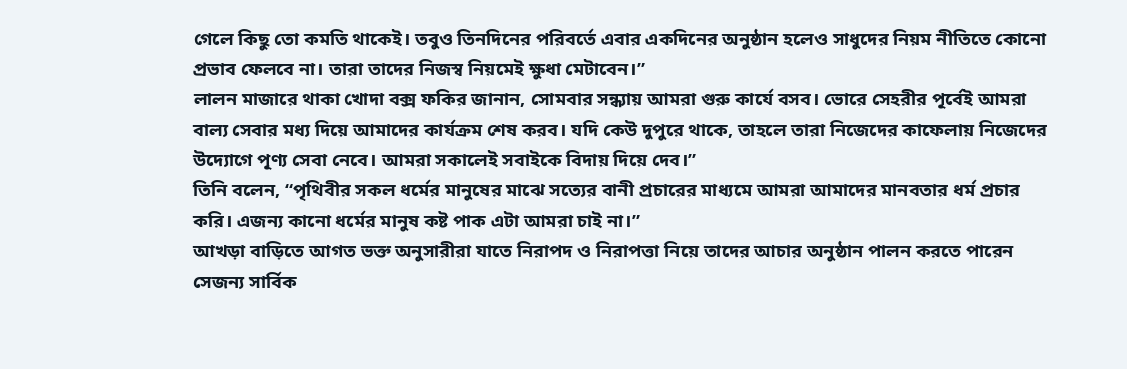গেলে কিছু তো কমতি থাকেই। তবুও তিনদিনের পরিবর্তে এবার একদিনের অনুষ্ঠান হলেও সাধুদের নিয়ম নীতিতে কোনো প্রভাব ফেলবে না। তারা তাদের নিজস্ব নিয়মেই ক্ষুধা মেটাবেন।”
লালন মাজারে থাকা খোদা বক্স ফকির জানান, সোমবার সন্ধ্যায় আমরা গুরু কার্যে বসব। ভোরে সেহরীর পূর্বেই আমরা বাল্য সেবার মধ্য দিয়ে আমাদের কার্যক্রম শেষ করব। যদি কেউ দুপুরে থাকে, তাহলে তারা নিজেদের কাফেলায় নিজেদের উদ্যোগে পূণ্য সেবা নেবে। আমরা সকালেই সবাইকে বিদায় দিয়ে দেব।”
তিনি বলেন, “পৃথিবীর সকল ধর্মের মানুষের মাঝে সত্যের বানী প্রচারের মাধ্যমে আমরা আমাদের মানবতার ধর্ম প্রচার করি। এজন্য কানো ধর্মের মানুষ কষ্ট পাক এটা আমরা চাই না।”
আখড়া বাড়িতে আগত ভক্ত অনুসারীরা যাতে নিরাপদ ও নিরাপত্তা নিয়ে তাদের আচার অনুষ্ঠান পালন করতে পারেন সেজন্য সার্বিক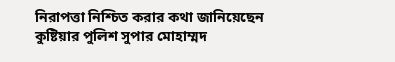নিরাপত্তা নিশ্চিত করার কথা জানিয়েছেন কুষ্টিয়ার পুলিশ সুপার মোহাম্মদ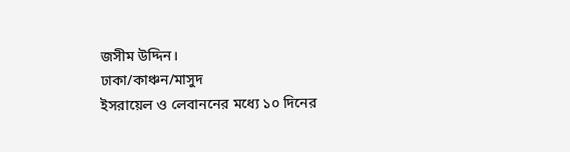জসীম উদ্দিন।
ঢাকা/কাঞ্চন/মাসুদ
ইসরায়েল ও লেবাননের মধ্যে ১০ দিনের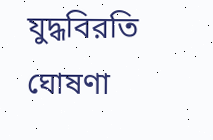যুদ্ধবিরতি ঘোষণা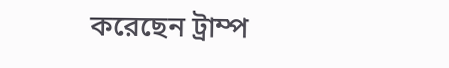করেছেন ট্রাম্প